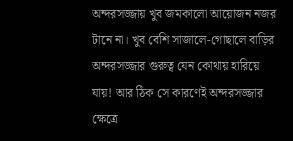অন্দরসজ্জায় খুব জমকালো আয়োজন নজর টানে না। খুব বেশি সাজালে-গোছালে বাড়ির অন্দরসজ্জার গুরুত্ব যেন কোথায় হারিয়ে যায়! আর ঠিক সে কারণেই অন্দরসজ্জার ক্ষেত্রে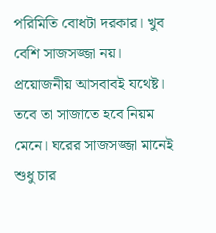পরিমিতি বোধটা দরকার। খুব বেশি সাজসজ্জা নয়। প্রয়োজনীয় আসবাবই যথেষ্ট। তবে তা সাজাতে হবে নিয়ম মেনে। ঘরের সাজসজ্জা মানেই শুধু চার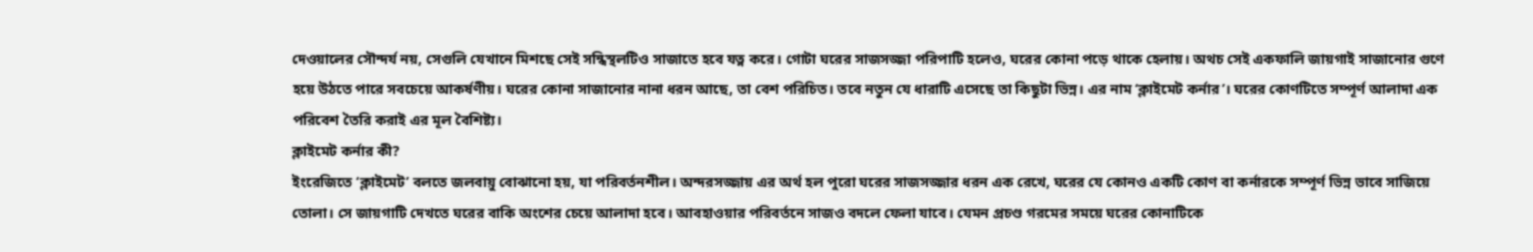দেওয়ালের সৌন্দর্য নয়, সেগুলি যেখানে মিশছে সেই সন্ধিস্থলটিও সাজাতে হবে যত্ন করে। গোটা ঘরের সাজসজ্জা পরিপাটি হলেও, ঘরের কোনা পড়ে থাকে হেলায়। অথচ সেই একফালি জায়গাই সাজানোর গুণে হয়ে উঠতে পারে সবচেয়ে আকর্ষণীয়। ঘরের কোনা সাজানোর নানা ধরন আছে, তা বেশ পরিচিত। তবে নতুন যে ধারাটি এসেছে তা কিছুটা ভিন্ন। এর নাম ‘ক্লাইমেট কর্নার’। ঘরের কোণটিতে সম্পূর্ণ আলাদা এক পরিবেশ তৈরি করাই এর মূল বৈশিষ্ট্য।
ক্লাইমেট কর্নার কী?
ইংরেজিতে ‘ক্লাইমেট’ বলতে জলবায়ু বোঝানো হয়, যা পরিবর্তনশীল। অন্দরসজ্জায় এর অর্থ হল পুরো ঘরের সাজসজ্জার ধরন এক রেখে, ঘরের যে কোনও একটি কোণ বা কর্নারকে সম্পূর্ণ ভিন্ন ভাবে সাজিয়ে তোলা। সে জায়গাটি দেখতে ঘরের বাকি অংশের চেয়ে আলাদা হবে। আবহাওয়ার পরিবর্তনে সাজও বদলে ফেলা যাবে। যেমন প্রচণ্ড গরমের সময়ে ঘরের কোনাটিকে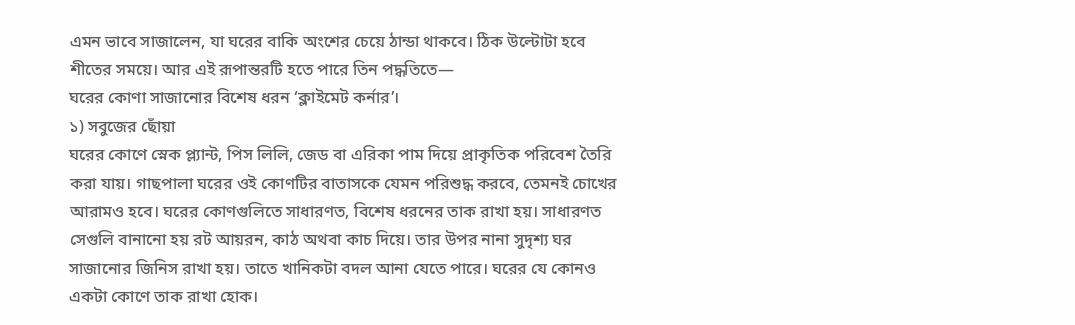এমন ভাবে সাজালেন, যা ঘরের বাকি অংশের চেয়ে ঠান্ডা থাকবে। ঠিক উল্টোটা হবে শীতের সময়ে। আর এই রূপান্তরটি হতে পারে তিন পদ্ধতিতে—
ঘরের কোণা সাজানোর বিশেষ ধরন ‘ক্লাইমেট কর্নার’।
১) সবুজের ছোঁয়া
ঘরের কোণে স্নেক প্ল্যান্ট, পিস লিলি, জেড বা এরিকা পাম দিয়ে প্রাকৃতিক পরিবেশ তৈরি করা যায়। গাছপালা ঘরের ওই কোণটির বাতাসকে যেমন পরিশুদ্ধ করবে, তেমনই চোখের আরামও হবে। ঘরের কোণগুলিতে সাধারণত, বিশেষ ধরনের তাক রাখা হয়। সাধারণত সেগুলি বানানো হয় রট আয়রন, কাঠ অথবা কাচ দিয়ে। তার উপর নানা সুদৃশ্য ঘর সাজানোর জিনিস রাখা হয়। তাতে খানিকটা বদল আনা যেতে পারে। ঘরের যে কোনও একটা কোণে তাক রাখা হোক।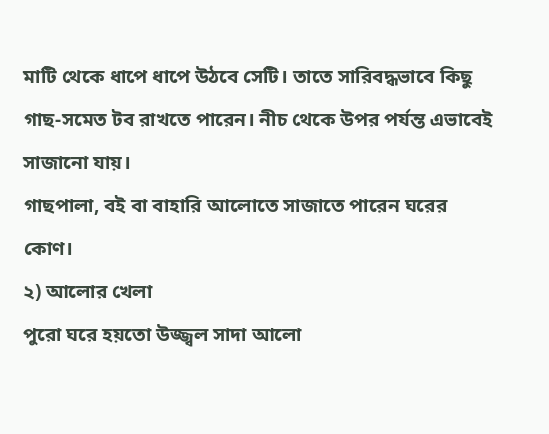মাটি থেকে ধাপে ধাপে উঠবে সেটি। তাতে সারিবদ্ধভাবে কিছু গাছ-সমেত টব রাখতে পারেন। নীচ থেকে উপর পর্যন্ত এভাবেই সাজানো যায়।
গাছপালা, বই বা বাহারি আলোতে সাজাতে পারেন ঘরের কোণ।
২) আলোর খেলা
পুরো ঘরে হয়তো উজ্জ্বল সাদা আলো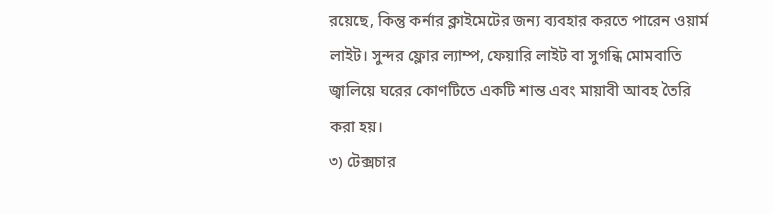রয়েছে, কিন্তু কর্নার ক্লাইমেটের জন্য ব্যবহার করতে পারেন ওয়ার্ম লাইট। সুন্দর ফ্লোর ল্যাম্প, ফেয়ারি লাইট বা সুগন্ধি মোমবাতি জ্বালিয়ে ঘরের কোণটিতে একটি শান্ত এবং মায়াবী আবহ তৈরি করা হয়।
৩) টেক্সচার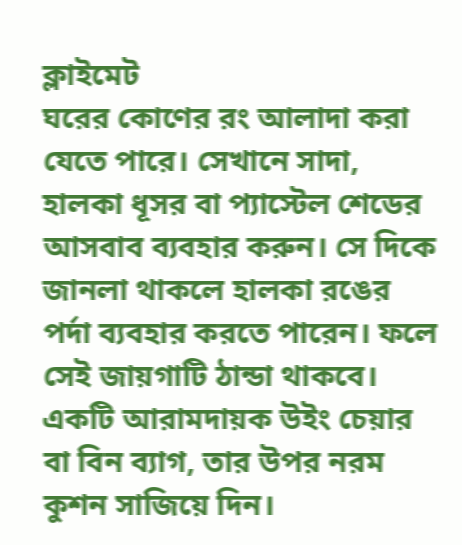ক্লাইমেট
ঘরের কোণের রং আলাদা করা যেতে পারে। সেখানে সাদা, হালকা ধূসর বা প্যাস্টেল শেডের আসবাব ব্যবহার করুন। সে দিকে জানলা থাকলে হালকা রঙের পর্দা ব্যবহার করতে পারেন। ফলে সেই জায়গাটি ঠান্ডা থাকবে। একটি আরামদায়ক উইং চেয়ার বা বিন ব্যাগ, তার উপর নরম কুশন সাজিয়ে দিন।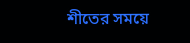শীতের সময়ে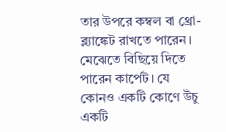তার উপরে কম্বল বা থ্রো-ব্ল্যাঙ্কেট রাখতে পারেন। মেঝেতে বিছিয়ে দিতে পারেন কার্পেট। যে কোনও একটি কোণে উঁচু একটি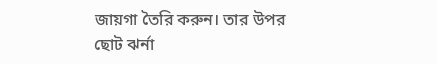জায়গা তৈরি করুন। তার উপর ছোট ঝর্না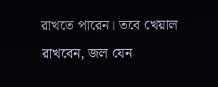রাখতে পারেন। তবে খেয়াল রাখবেন, জল যেন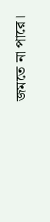জমতে না পারে।